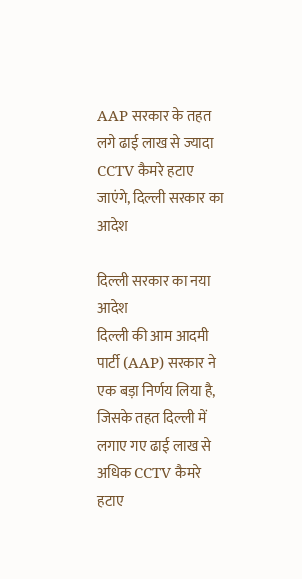AAP सरकार के तहत लगे ढाई लाख से ज्यादा CCTV कैमरे हटाए जाएंगे, दिल्ली सरकार का आदेश

दिल्ली सरकार का नया आदेश
दिल्ली की आम आदमी पार्टी (AAP) सरकार ने एक बड़ा निर्णय लिया है, जिसके तहत दिल्ली में लगाए गए ढाई लाख से अधिक CCTV कैमरे हटाए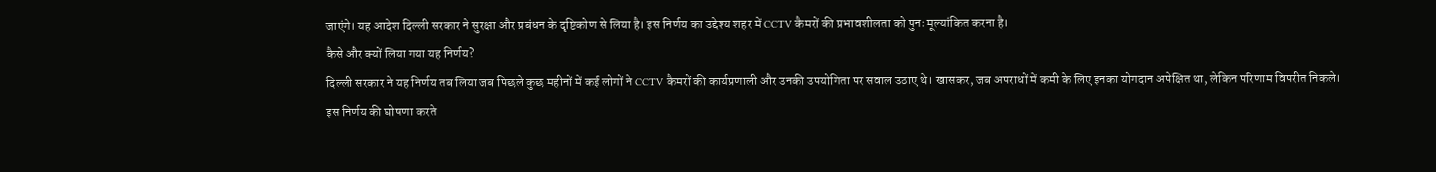जाएंगे। यह आदेश दिल्ली सरकार ने सुरक्षा और प्रबंधन के दृष्टिकोण से लिया है। इस निर्णय का उद्देश्य शहर में CCTV कैमरों की प्रभावशीलता को पुनः मूल्यांकित करना है।
कैसे और क्यों लिया गया यह निर्णय?
दिल्ली सरकार ने यह निर्णय तब लिया जब पिछले कुछ महीनों में कई लोगों ने CCTV कैमरों की कार्यप्रणाली और उनकी उपयोगिता पर सवाल उठाए थे। खासकर, जब अपराधों में कमी के लिए इनका योगदान अपेक्षित था, लेकिन परिणाम विपरीत निकले।
इस निर्णय की घोषणा करते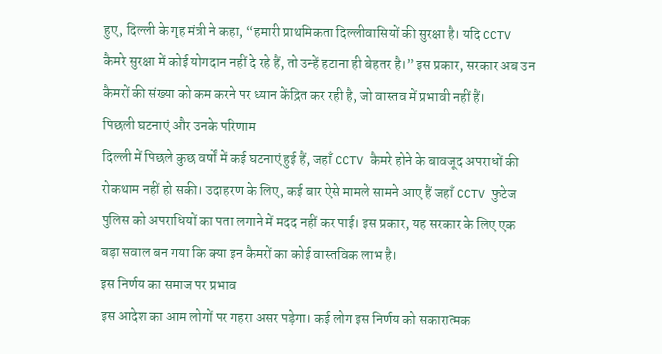हुए, दिल्ली के गृह मंत्री ने कहा, “हमारी प्राथमिकता दिल्लीवासियों की सुरक्षा है। यदि CCTV कैमरे सुरक्षा में कोई योगदान नहीं दे रहे हैं, तो उन्हें हटाना ही बेहतर है।” इस प्रकार, सरकार अब उन कैमरों की संख्या को कम करने पर ध्यान केंद्रित कर रही है, जो वास्तव में प्रभावी नहीं हैं।
पिछली घटनाएं और उनके परिणाम
दिल्ली में पिछले कुछ वर्षों में कई घटनाएं हुई हैं, जहाँ CCTV कैमरे होने के बावजूद अपराधों की रोकथाम नहीं हो सकी। उदाहरण के लिए, कई बार ऐसे मामले सामने आए हैं जहाँ CCTV फुटेज पुलिस को अपराधियों का पता लगाने में मदद नहीं कर पाई। इस प्रकार, यह सरकार के लिए एक बड़ा सवाल बन गया कि क्या इन कैमरों का कोई वास्तविक लाभ है।
इस निर्णय का समाज पर प्रभाव
इस आदेश का आम लोगों पर गहरा असर पड़ेगा। कई लोग इस निर्णय को सकारात्मक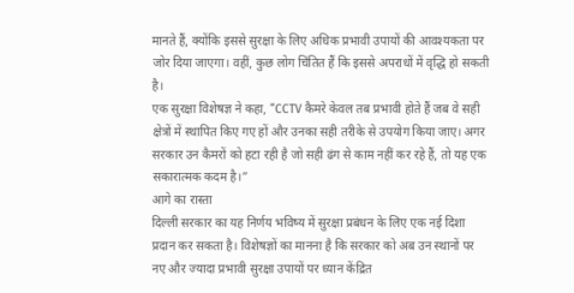मानते हैं, क्योंकि इससे सुरक्षा के लिए अधिक प्रभावी उपायों की आवश्यकता पर जोर दिया जाएगा। वहीं, कुछ लोग चिंतित हैं कि इससे अपराधों में वृद्धि हो सकती है।
एक सुरक्षा विशेषज्ञ ने कहा, “CCTV कैमरे केवल तब प्रभावी होते हैं जब वे सही क्षेत्रों में स्थापित किए गए हों और उनका सही तरीके से उपयोग किया जाए। अगर सरकार उन कैमरों को हटा रही है जो सही ढंग से काम नहीं कर रहे हैं, तो यह एक सकारात्मक कदम है।”
आगे का रास्ता
दिल्ली सरकार का यह निर्णय भविष्य में सुरक्षा प्रबंधन के लिए एक नई दिशा प्रदान कर सकता है। विशेषज्ञों का मानना है कि सरकार को अब उन स्थानों पर नए और ज्यादा प्रभावी सुरक्षा उपायों पर ध्यान केंद्रित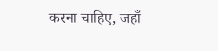करना चाहिए, जहाँ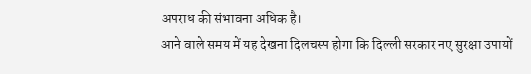अपराध की संभावना अधिक है।
आने वाले समय में यह देखना दिलचस्प होगा कि दिल्ली सरकार नए सुरक्षा उपायों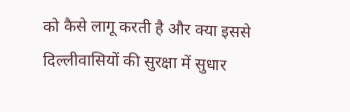को कैसे लागू करती है और क्या इससे दिल्लीवासियों की सुरक्षा में सुधार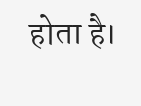होता है।